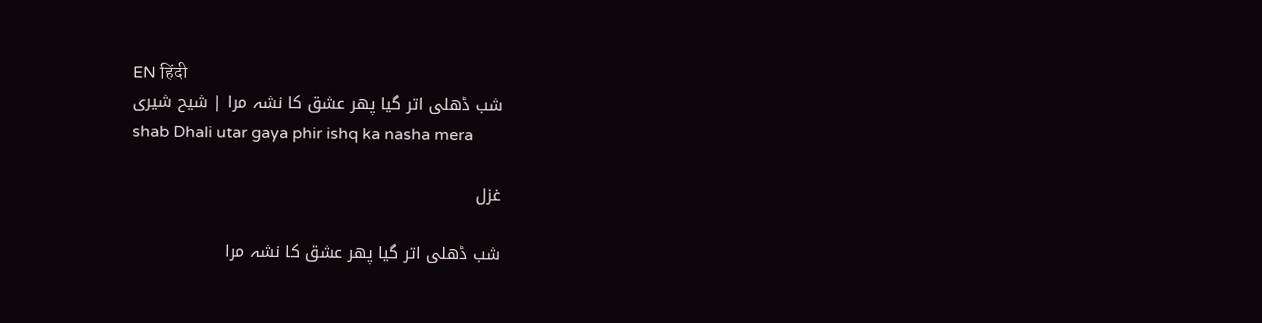EN हिंदी
شب ڈھلی اتر گیا پھر عشق کا نشہ مرا | شیح شیری
shab Dhali utar gaya phir ishq ka nasha mera

غزل

شب ڈھلی اتر گیا پھر عشق کا نشہ مرا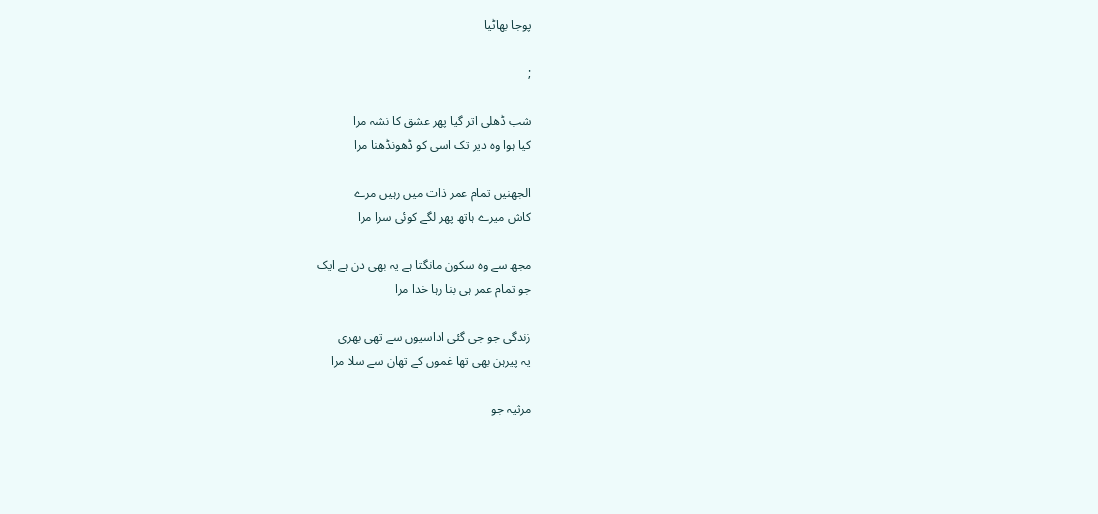پوجا بھاٹیا

;

شب ڈھلی اتر گیا پھر عشق کا نشہ مرا
کیا ہوا وہ دیر تک اسی کو ڈھونڈھنا مرا

الجھنیں تمام عمر ذات میں رہیں مرے
کاش میرے ہاتھ پھر لگے کوئی سرا مرا

مجھ سے وہ سکون مانگتا ہے یہ بھی دن ہے ایک
جو تمام عمر ہی بنا رہا خدا مرا

زندگی جو جی گئی اداسیوں سے تھی بھری
یہ پیرہن بھی تھا غموں کے تھان سے سلا مرا

مرثیہ جو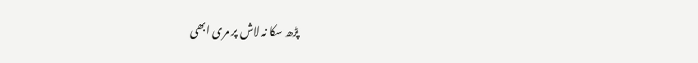پڑھ سکا نہ لاش پر مری ابھی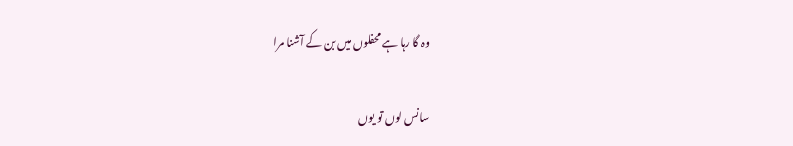وہ گا رہا ہے محفلوں میں بن کے آشنا مرا

سانس لوں تو یوں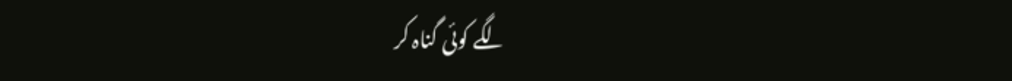لگے کوئی گناہ کر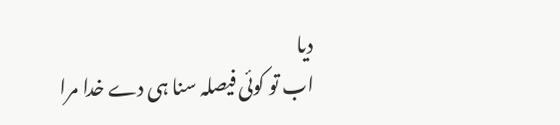دیا
اب تو کوئی فیصلہ سنا ہی دے خدا مرا